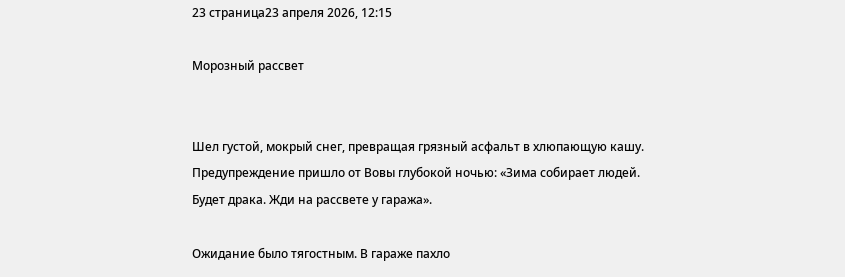23 страница23 апреля 2026, 12:15

Морозный рассвет


Шел густой, мокрый снег, превращая грязный асфальт в хлюпающую кашу. Предупреждение пришло от Вовы глубокой ночью: «Зима собирает людей. Будет драка. Жди на рассвете у гаража».

Ожидание было тягостным. В гараже пахло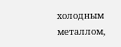холодным металлом,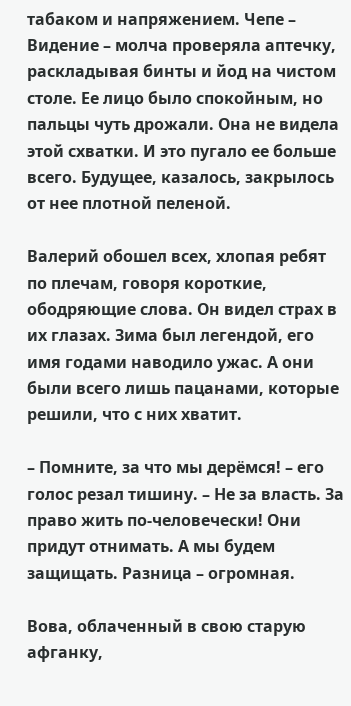табаком и напряжением. Чепе – Видение – молча проверяла аптечку, раскладывая бинты и йод на чистом столе. Ее лицо было спокойным, но пальцы чуть дрожали. Она не видела этой схватки. И это пугало ее больше всего. Будущее, казалось, закрылось от нее плотной пеленой.

Валерий обошел всех, хлопая ребят по плечам, говоря короткие, ободряющие слова. Он видел страх в их глазах. Зима был легендой, его имя годами наводило ужас. А они были всего лишь пацанами, которые решили, что с них хватит.

– Помните, за что мы дерёмся! – его голос резал тишину. – Не за власть. За право жить по-человечески! Они придут отнимать. А мы будем защищать. Разница – огромная.

Вова, облаченный в свою старую афганку,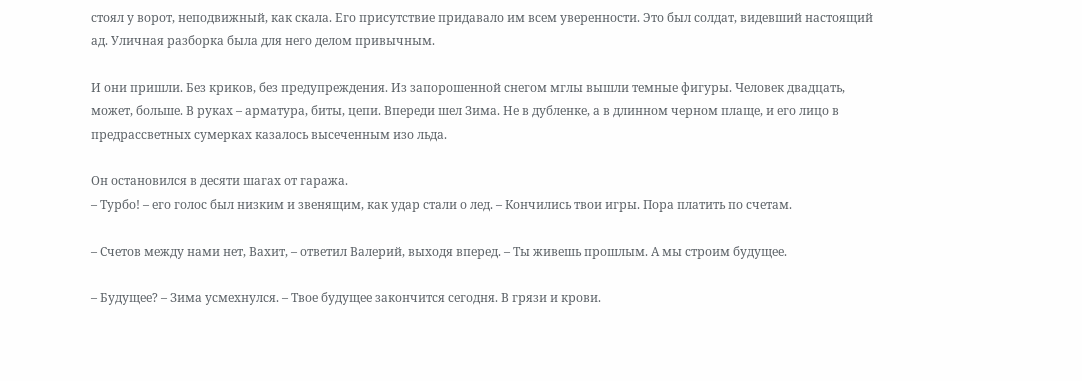стоял у ворот, неподвижный, как скала. Его присутствие придавало им всем уверенности. Это был солдат, видевший настоящий ад. Уличная разборка была для него делом привычным.

И они пришли. Без криков, без предупреждения. Из запорошенной снегом мглы вышли темные фигуры. Человек двадцать, может, больше. В руках – арматура, биты, цепи. Впереди шел Зима. Не в дубленке, а в длинном черном плаще, и его лицо в предрассветных сумерках казалось высеченным изо льда.

Он остановился в десяти шагах от гаража.
– Турбо! – его голос был низким и звенящим, как удар стали о лед. – Кончились твои игры. Пора платить по счетам.

– Счетов между нами нет, Вахит, – ответил Валерий, выходя вперед. – Ты живешь прошлым. А мы строим будущее.

– Будущее? – Зима усмехнулся. – Твое будущее закончится сегодня. В грязи и крови.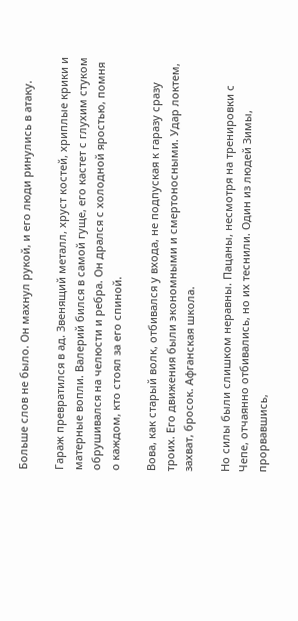Больше слов не было. Он махнул рукой, и его люди ринулись в атаку.

Гараж превратился в ад. Звенящий металл, хруст костей, хриплые крики и матерные вопли. Валерий бился в самой гуще, его кастет с глухим стуком обрушивался на челюсти и ребра. Он дрался с холодной яростью, помня о каждом, кто стоял за его спиной.

Вова, как старый волк, отбивался у входа, не подпуская к гаразу сразу троих. Его движения были экономными и смертоносными. Удар локтем, захват, бросок. Афганская школа.

Но силы были слишком неравны. Пацаны, несмотря на тренировки с Чепе, отчаянно отбивались, но их теснили. Один из людей Зимы, прорвавшись,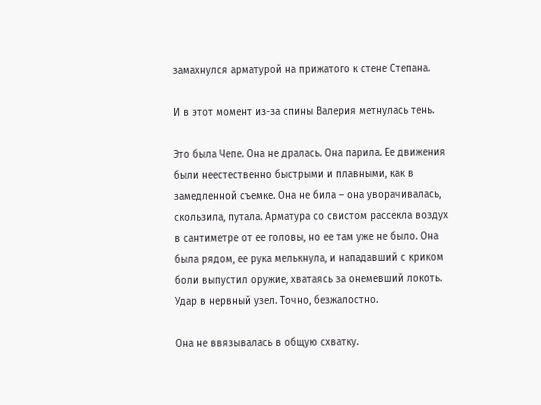замахнулся арматурой на прижатого к стене Степана.

И в этот момент из-за спины Валерия метнулась тень.

Это была Чепе. Она не дралась. Она парила. Ее движения были неестественно быстрыми и плавными, как в замедленной съемке. Она не била – она уворачивалась, скользила, путала. Арматура со свистом рассекла воздух в сантиметре от ее головы, но ее там уже не было. Она была рядом, ее рука мелькнула, и нападавший с криком боли выпустил оружие, хватаясь за онемевший локоть. Удар в нервный узел. Точно, безжалостно.

Она не ввязывалась в общую схватку.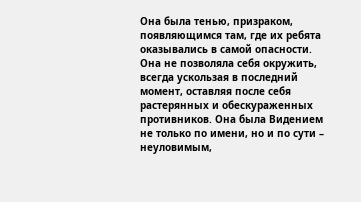Она была тенью, призраком, появляющимся там, где их ребята оказывались в самой опасности. Она не позволяла себя окружить, всегда ускользая в последний момент, оставляя после себя растерянных и обескураженных противников. Она была Видением не только по имени, но и по сути – неуловимым,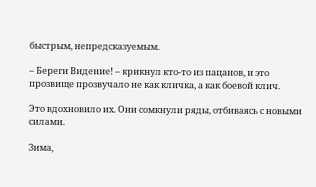быстрым, непредсказуемым.

– Береги Видение! – крикнул кто-то из пацанов, и это прозвище прозвучало не как кличка, а как боевой клич.

Это вдохновило их. Они сомкнули ряды, отбиваясь с новыми силами.

Зима,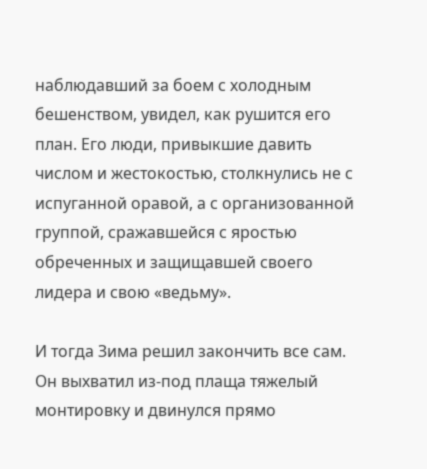наблюдавший за боем с холодным бешенством, увидел, как рушится его план. Его люди, привыкшие давить числом и жестокостью, столкнулись не с испуганной оравой, а с организованной группой, сражавшейся с яростью обреченных и защищавшей своего лидера и свою «ведьму».

И тогда Зима решил закончить все сам. Он выхватил из-под плаща тяжелый монтировку и двинулся прямо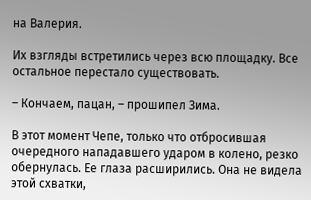на Валерия.

Их взгляды встретились через всю площадку. Все остальное перестало существовать.

– Кончаем, пацан, – прошипел Зима.

В этот момент Чепе, только что отбросившая очередного нападавшего ударом в колено, резко обернулась. Ее глаза расширились. Она не видела этой схватки,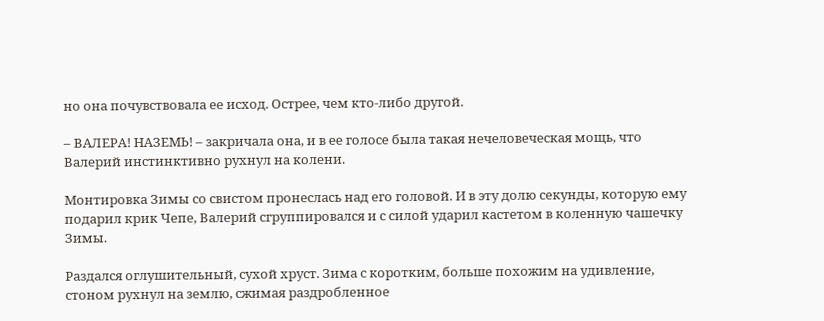но она почувствовала ее исход. Острее, чем кто-либо другой.

– ВАЛЕРА! НАЗЕМЬ! – закричала она, и в ее голосе была такая нечеловеческая мощь, что Валерий инстинктивно рухнул на колени.

Монтировка Зимы со свистом пронеслась над его головой. И в эту долю секунды, которую ему подарил крик Чепе, Валерий сгруппировался и с силой ударил кастетом в коленную чашечку Зимы.

Раздался оглушительный, сухой хруст. Зима с коротким, больше похожим на удивление, стоном рухнул на землю, сжимая раздробленное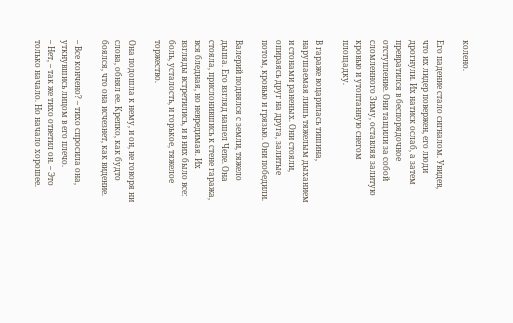колено.

Его падение стало сигналом. Увидев, что их лидер повержен, его люди дрогнули. Их натиск ослаб, а затем превратился в беспорядочное отступление. Они тащили за собой сломленного Зиму, оставляя залитую кровью и утоптанную снегом площадку.

В гараже воцарилась тишина, нарушаемая лишь тяжелым дыханием и стонами раненых. Они стояли, опираясь друг на друга, залитые потом, кровью и грязью. Они победили.

Валерий поднялся с земли, тяжело дыша. Его взгляд нашел Чепе. Она стояла, прислонившись к стене гаража, вся бледная, но невредимая. Их взгляды встретились, и в них было все: боль, усталость, и горькое, тяжелое торжество.

Она подошла к нему, и он, не говоря ни слова, обнял ее. Крепко, как будто боялся, что она исчезнет, как видение.

– Все кончено? – тихо спросила она, уткнувшись лицом в его плечо.
– Нет, – так же тихо ответил он. – Это только начало. Но начало хорошее.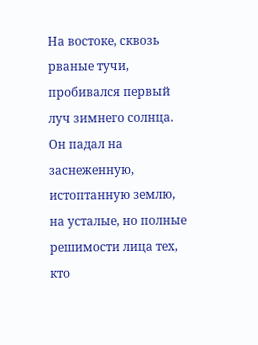На востоке, сквозь рваные тучи, пробивался первый луч зимнего солнца. Он падал на заснеженную, истоптанную землю, на усталые, но полные решимости лица тех, кто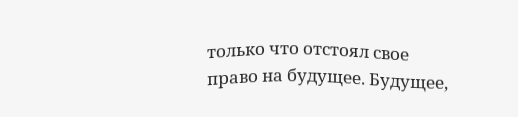только что отстоял свое право на будущее. Будущее,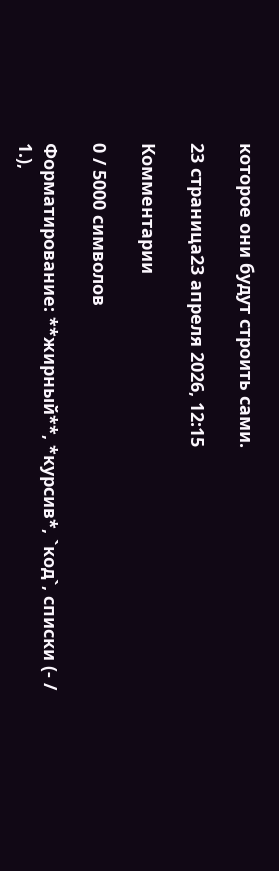которое они будут строить сами.

23 страница23 апреля 2026, 12:15

Комментарии

0 / 5000 символов

Форматирование: **жирный**, *курсив*, `код`, списки (- / 1.),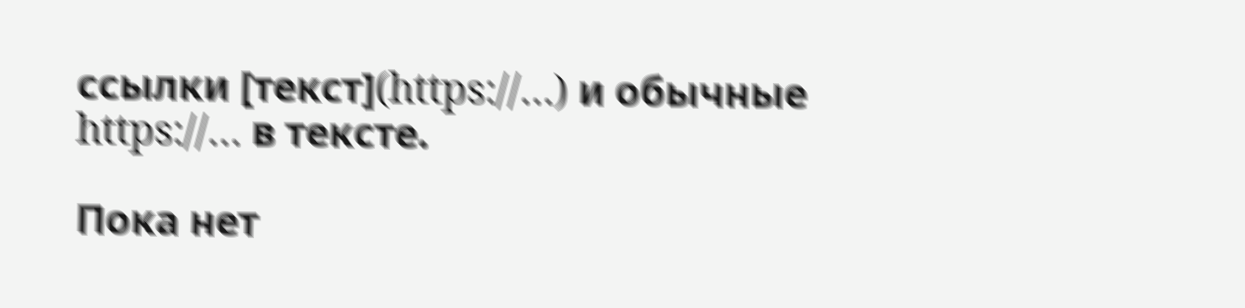ссылки [текст](https://…) и обычные https://… в тексте.

Пока нет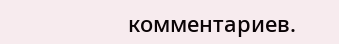комментариев.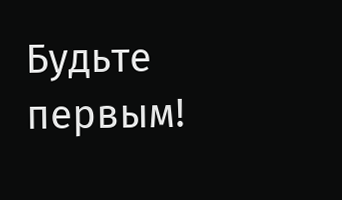Будьте первым!